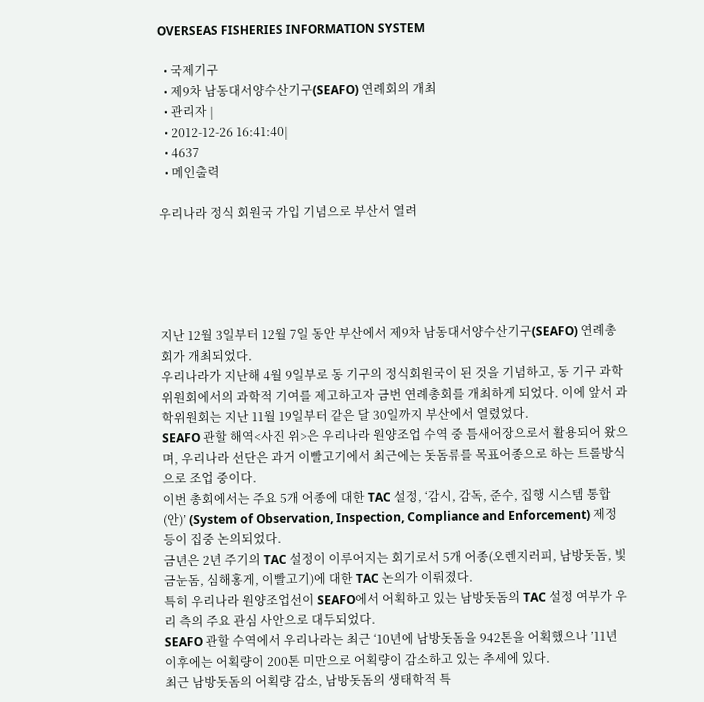OVERSEAS FISHERIES INFORMATION SYSTEM

  • 국제기구
  • 제9차 남동대서양수산기구(SEAFO) 연례회의 개최
  • 관리자 |
  • 2012-12-26 16:41:40|
  • 4637
  • 메인출력

우리나라 정식 회원국 가입 기념으로 부산서 열려





지난 12월 3일부터 12월 7일 동안 부산에서 제9차 남동대서양수산기구(SEAFO) 연례총회가 개최되었다.
우리나라가 지난해 4월 9일부로 동 기구의 정식회원국이 된 것을 기념하고, 동 기구 과학위원회에서의 과학적 기여를 제고하고자 금번 연례총회를 개최하게 되었다. 이에 앞서 과학위원회는 지난 11월 19일부터 같은 달 30일까지 부산에서 열렸었다.
SEAFO 관할 해역<사진 위>은 우리나라 원양조업 수역 중 틈새어장으로서 활용되어 왔으며, 우리나라 선단은 과거 이빨고기에서 최근에는 돗돔류를 목표어종으로 하는 트롤방식으로 조업 중이다.
이번 총회에서는 주요 5개 어종에 대한 TAC 설정, ‘감시, 감독, 준수, 집행 시스템 통합(안)’ (System of Observation, Inspection, Compliance and Enforcement) 제정 등이 집중 논의되었다.
금년은 2년 주기의 TAC 설정이 이루어지는 회기로서 5개 어종(오렌지러피, 남방돗돔, 빛금눈돔, 심해홍게, 이빨고기)에 대한 TAC 논의가 이뤄졌다.
특히 우리나라 원양조업선이 SEAFO에서 어획하고 있는 남방돗돔의 TAC 설정 여부가 우리 측의 주요 관심 사안으로 대두되었다.
SEAFO 관할 수역에서 우리나라는 최근 ‘10년에 남방돗돔을 942톤을 어획했으나 ’11년 이후에는 어획량이 200톤 미만으로 어획량이 감소하고 있는 추세에 있다.
최근 남방돗돔의 어획량 감소, 남방돗돔의 생태학적 특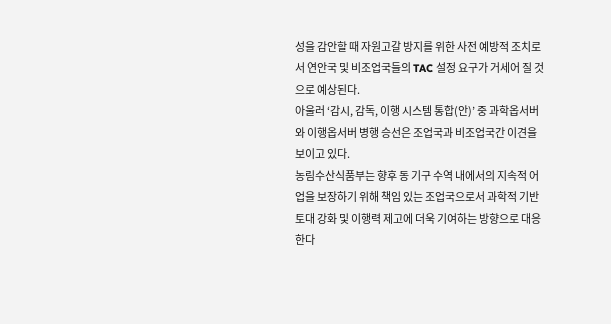성을 감안할 때 자원고갈 방지를 위한 사전 예방적 조치로서 연안국 및 비조업국들의 TAC 설정 요구가 거세어 질 것으로 예상된다.
아울러 ‘감시, 감독, 이행 시스템 통합(안)’ 중 과학옵서버와 이행옵서버 병행 승선은 조업국과 비조업국간 이견을 보이고 있다.
농림수산식품부는 향후 동 기구 수역 내에서의 지속적 어업을 보장하기 위해 책임 있는 조업국으로서 과학적 기반 토대 강화 및 이행력 제고에 더욱 기여하는 방향으로 대응한다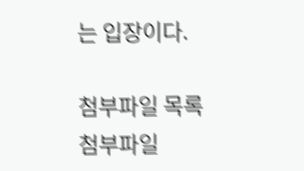는 입장이다.

첨부파일 목록
첨부파일